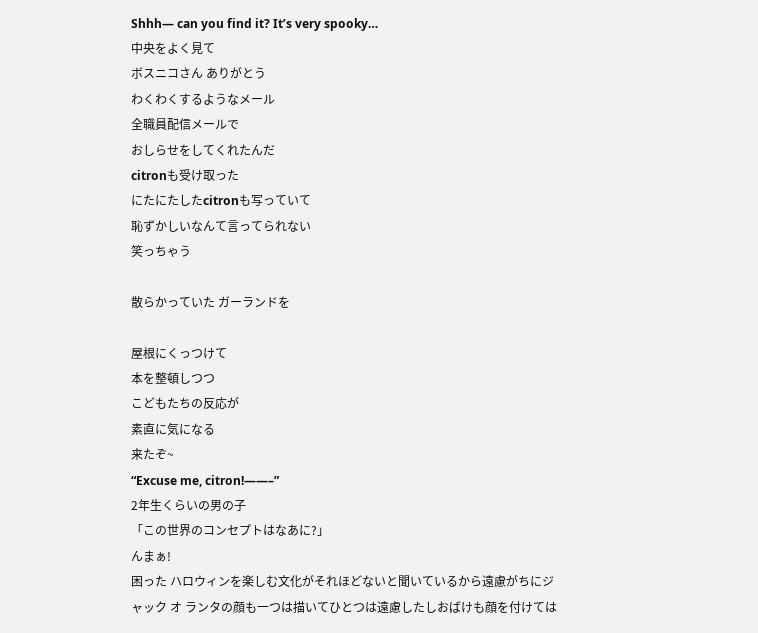Shhh— can you find it? It’s very spooky…
中央をよく見て
ボスニコさん ありがとう
わくわくするようなメール
全職員配信メールで
おしらせをしてくれたんだ
citronも受け取った
にたにたしたcitronも写っていて
恥ずかしいなんて言ってられない
笑っちゃう

散らかっていた ガーランドを

屋根にくっつけて
本を整頓しつつ
こどもたちの反応が
素直に気になる
来たぞ~
“Excuse me, citron!——–”
2年生くらいの男の子
「この世界のコンセプトはなあに?」
んまぁ!
困った ハロウィンを楽しむ文化がそれほどないと聞いているから遠慮がちにジャック オ ランタの顔も一つは描いてひとつは遠慮したしおばけも顔を付けては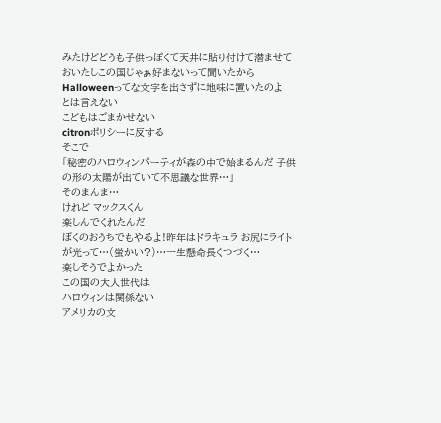みたけどどうも子供っぽくて天井に貼り付けて潜ませておいたしこの国じゃぁ好まないって聞いたからHalloweenってな文字を出さずに地味に置いたのよ
とは言えない
こどもはごまかせない
citronポリシーに反する
そこで
「秘密のハロウィンパーティが森の中で始まるんだ 子供の形の太陽が出ていて不思議な世界…」
そのまんま…
けれど マックスくん
楽しんでくれたんだ
ぼくのおうちでもやるよ!昨年はドラキュラ お尻にライトが光って…(蛍かい?)…一生懸命長くつづく…
楽しそうでよかった
この国の大人世代は
ハロウィンは関係ない
アメリカの文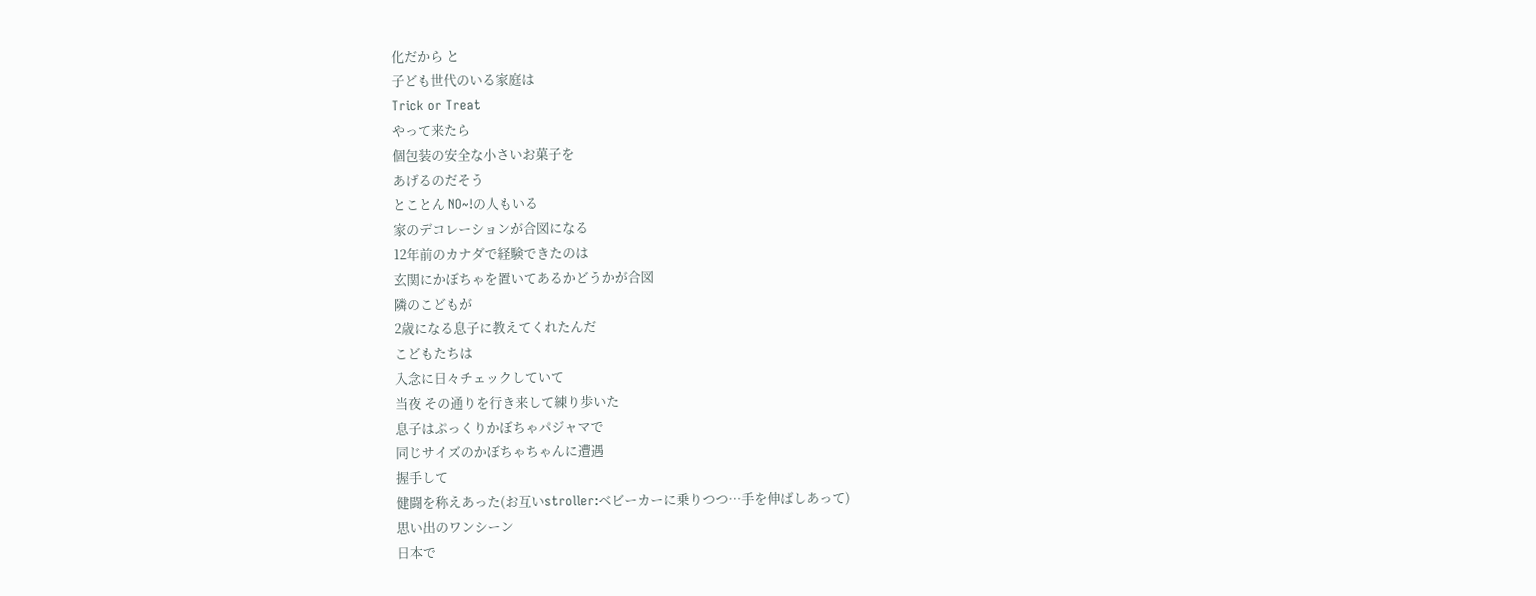化だから と
子ども世代のいる家庭は
Trick or Treat
やって来たら
個包装の安全な小さいお菓子を
あげるのだそう
とことん NO~!の人もいる
家のデコレーションが合図になる
12年前のカナダで経験できたのは
玄関にかぼちゃを置いてあるかどうかが合図
隣のこどもが
2歳になる息子に教えてくれたんだ
こどもたちは
入念に日々チェックしていて
当夜 その通りを行き来して練り歩いた
息子はぷっくりかぼちゃパジャマで
同じサイズのかぼちゃちゃんに遭遇
握手して
健闘を称えあった(お互いstroller:ベビーカーに乗りつつ…手を伸ばしあって)
思い出のワンシーン
日本で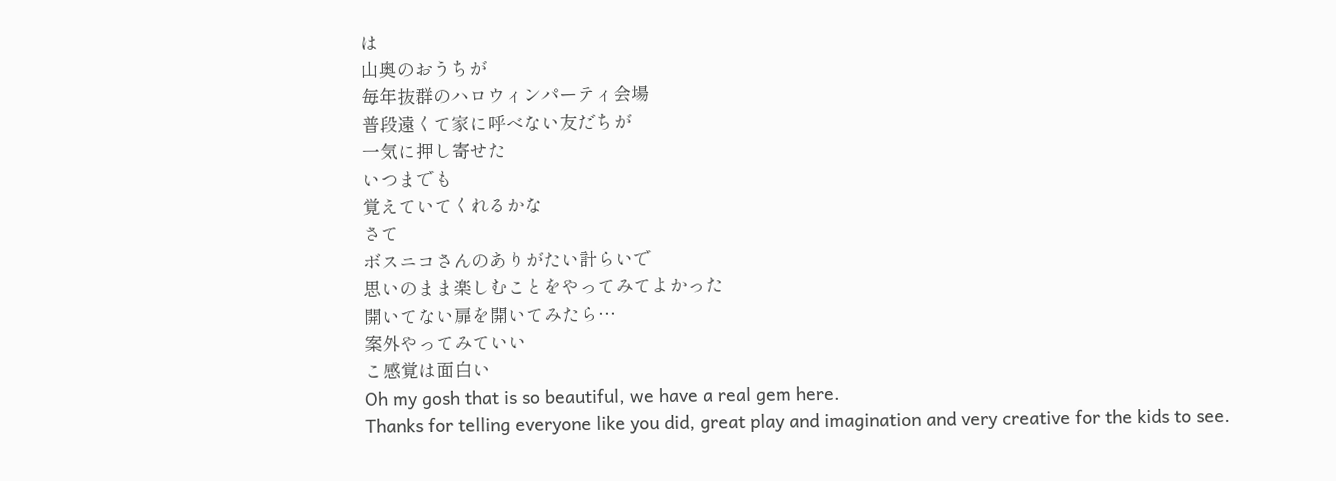は
山奥のおうちが
毎年抜群のハロウィンパーティ会場
普段遠くて家に呼べない友だちが
一気に押し寄せた
いつまでも
覚えていてくれるかな
さて
ボスニコさんのありがたい計らいで
思いのまま楽しむことをやってみてよかった
開いてない扉を開いてみたら…
案外やってみていい
こ感覚は面白い
Oh my gosh that is so beautiful, we have a real gem here.
Thanks for telling everyone like you did, great play and imagination and very creative for the kids to see.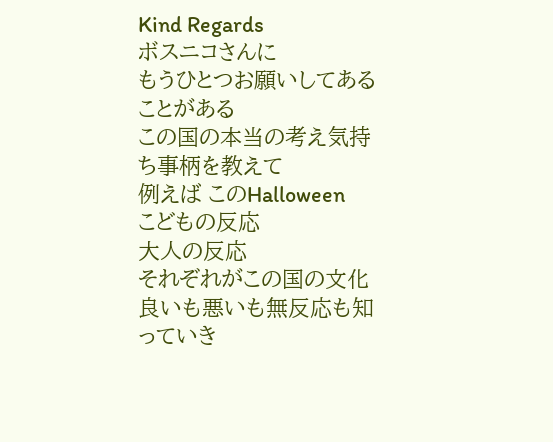Kind Regards
ボスニコさんに
もうひとつお願いしてあることがある
この国の本当の考え気持ち事柄を教えて
例えば このHalloween
こどもの反応
大人の反応
それぞれがこの国の文化
良いも悪いも無反応も知っていき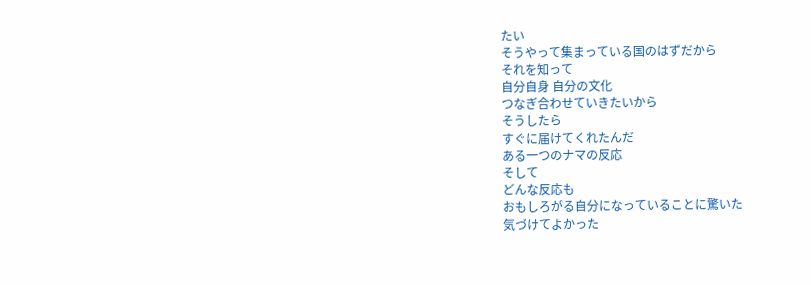たい
そうやって集まっている国のはずだから
それを知って
自分自身 自分の文化
つなぎ合わせていきたいから
そうしたら
すぐに届けてくれたんだ
ある一つのナマの反応
そして
どんな反応も
おもしろがる自分になっていることに驚いた
気づけてよかった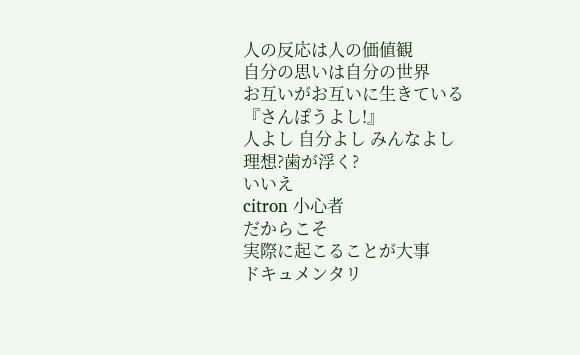人の反応は人の価値観
自分の思いは自分の世界
お互いがお互いに生きている
『さんぽうよし!』
人よし 自分よし みんなよし
理想?歯が浮く?
いいえ
citron 小心者
だからこそ
実際に起こることが大事
ドキュメンタリ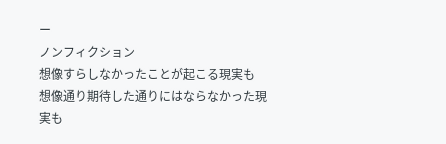ー
ノンフィクション
想像すらしなかったことが起こる現実も
想像通り期待した通りにはならなかった現実も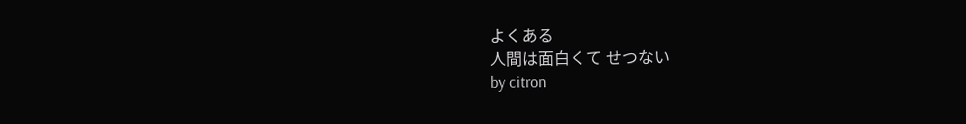よくある
人間は面白くて せつない
by citron